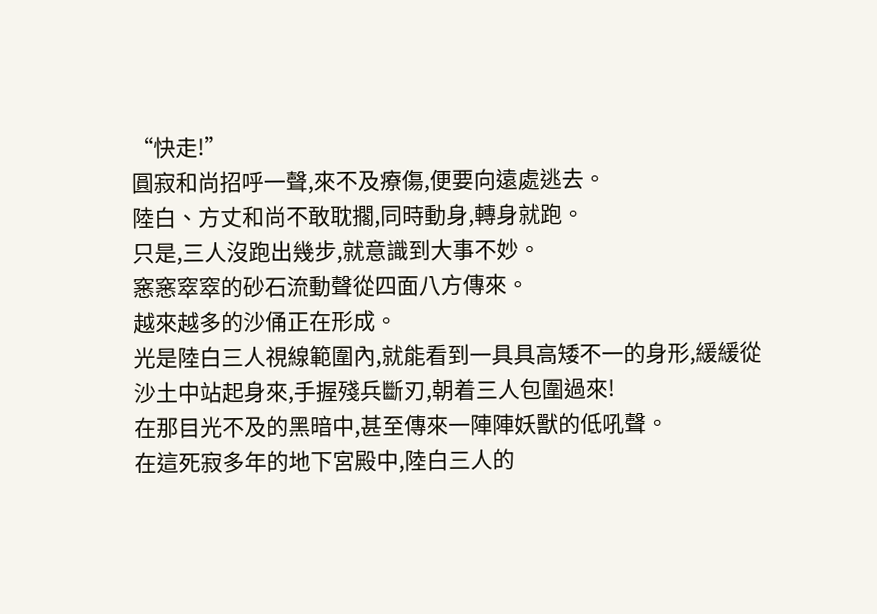“快走!”
圓寂和尚招呼一聲,來不及療傷,便要向遠處逃去。
陸白、方丈和尚不敢耽擱,同時動身,轉身就跑。
只是,三人沒跑出幾步,就意識到大事不妙。
窸窸窣窣的砂石流動聲從四面八方傳來。
越來越多的沙俑正在形成。
光是陸白三人視線範圍內,就能看到一具具高矮不一的身形,緩緩從沙土中站起身來,手握殘兵斷刃,朝着三人包圍過來!
在那目光不及的黑暗中,甚至傳來一陣陣妖獸的低吼聲。
在這死寂多年的地下宮殿中,陸白三人的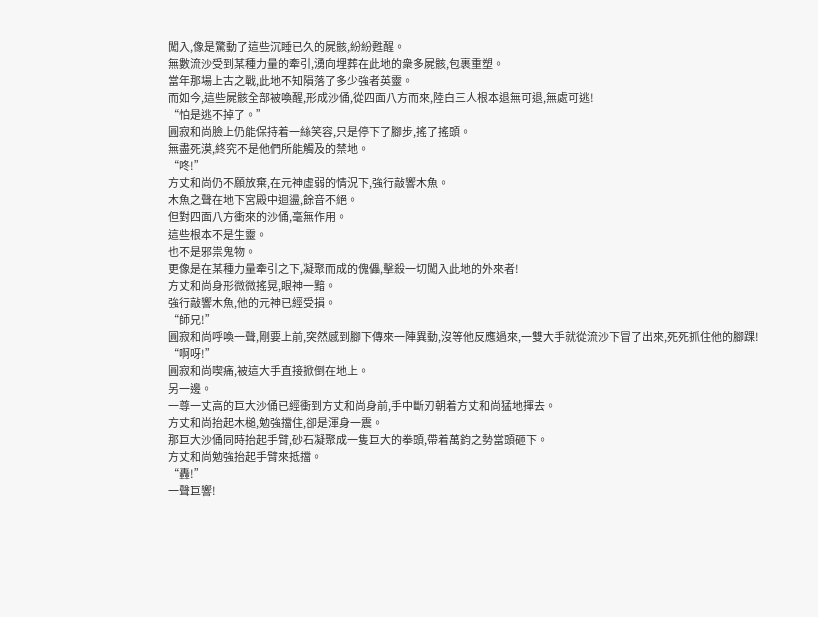闖入,像是驚動了這些沉睡已久的屍骸,紛紛甦醒。
無數流沙受到某種力量的牽引,湧向埋葬在此地的衆多屍骸,包裹重塑。
當年那場上古之戰,此地不知隕落了多少強者英靈。
而如今,這些屍骸全部被喚醒,形成沙俑,從四面八方而來,陸白三人根本退無可退,無處可逃!
“怕是逃不掉了。”
圓寂和尚臉上仍能保持着一絲笑容,只是停下了腳步,搖了搖頭。
無盡死漠,終究不是他們所能觸及的禁地。
“咚!”
方丈和尚仍不願放棄,在元神虛弱的情況下,強行敲響木魚。
木魚之聲在地下宮殿中迴盪,餘音不絕。
但對四面八方衝來的沙俑,毫無作用。
這些根本不是生靈。
也不是邪祟鬼物。
更像是在某種力量牽引之下,凝聚而成的傀儡,擊殺一切闖入此地的外來者!
方丈和尚身形微微搖晃,眼神一黯。
強行敲響木魚,他的元神已經受損。
“師兄!”
圓寂和尚呼喚一聲,剛要上前,突然感到腳下傳來一陣異動,沒等他反應過來,一雙大手就從流沙下冒了出來,死死抓住他的腳踝!
“啊呀!”
圓寂和尚喫痛,被這大手直接掀倒在地上。
另一邊。
一尊一丈高的巨大沙俑已經衝到方丈和尚身前,手中斷刃朝着方丈和尚猛地揮去。
方丈和尚抬起木槌,勉強擋住,卻是渾身一震。
那巨大沙俑同時抬起手臂,砂石凝聚成一隻巨大的拳頭,帶着萬鈞之勢當頭砸下。
方丈和尚勉強抬起手臂來抵擋。
“轟!”
一聲巨響!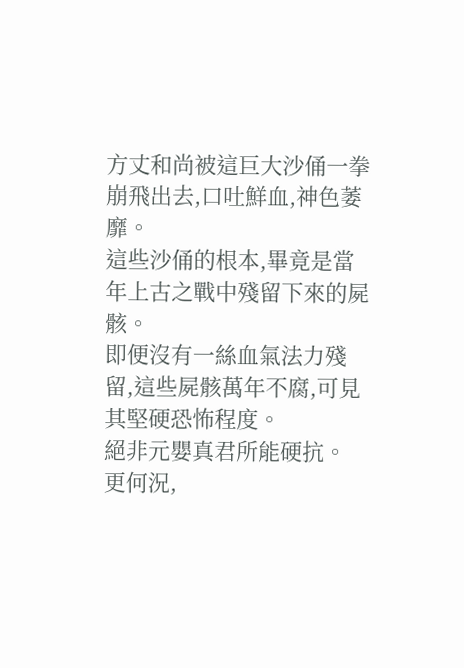方丈和尚被這巨大沙俑一拳崩飛出去,口吐鮮血,神色萎靡。
這些沙俑的根本,畢竟是當年上古之戰中殘留下來的屍骸。
即便沒有一絲血氣法力殘留,這些屍骸萬年不腐,可見其堅硬恐怖程度。
絕非元嬰真君所能硬抗。
更何況,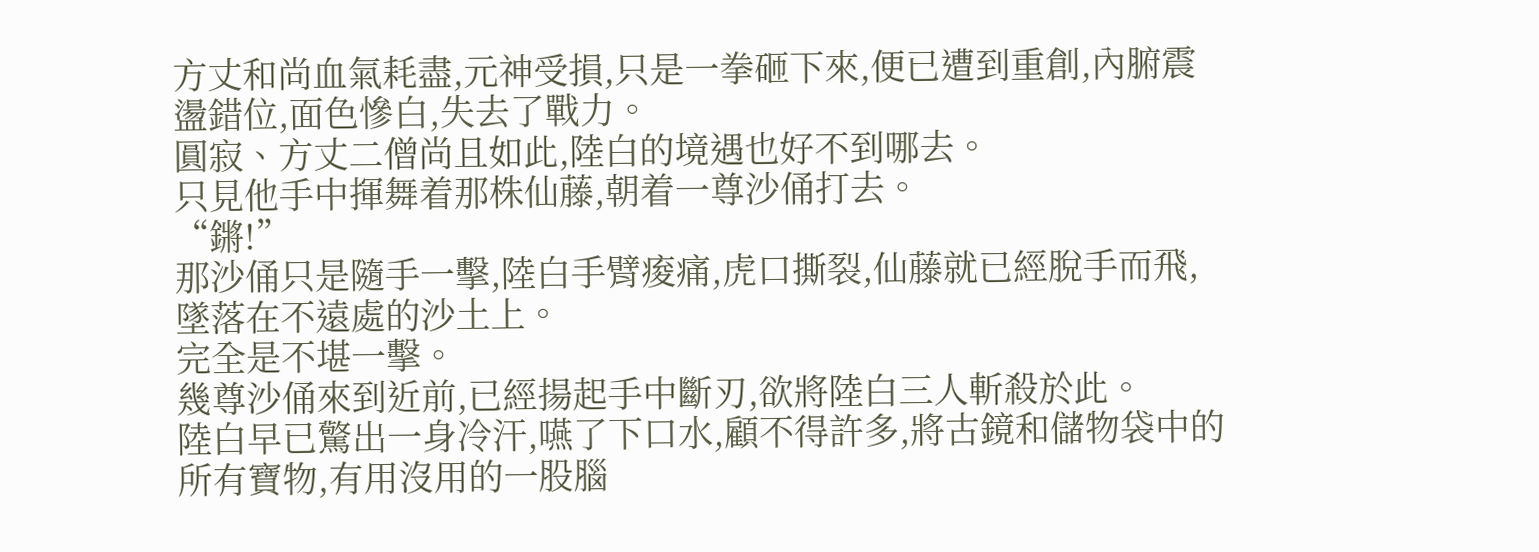方丈和尚血氣耗盡,元神受損,只是一拳砸下來,便已遭到重創,內腑震盪錯位,面色慘白,失去了戰力。
圓寂、方丈二僧尚且如此,陸白的境遇也好不到哪去。
只見他手中揮舞着那株仙藤,朝着一尊沙俑打去。
“鏘!”
那沙俑只是隨手一擊,陸白手臂痠痛,虎口撕裂,仙藤就已經脫手而飛,墜落在不遠處的沙土上。
完全是不堪一擊。
幾尊沙俑來到近前,已經揚起手中斷刃,欲將陸白三人斬殺於此。
陸白早已驚出一身冷汗,嚥了下口水,顧不得許多,將古鏡和儲物袋中的所有寶物,有用沒用的一股腦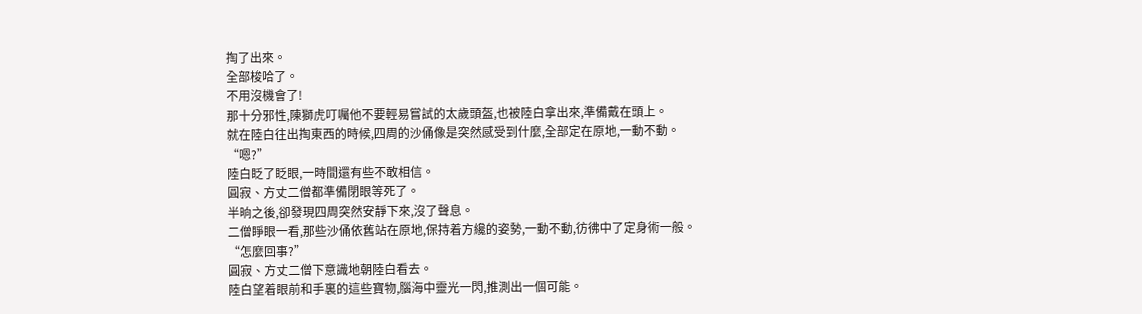掏了出來。
全部梭哈了。
不用沒機會了!
那十分邪性,陳獅虎叮囑他不要輕易嘗試的太歲頭盔,也被陸白拿出來,準備戴在頭上。
就在陸白往出掏東西的時候,四周的沙俑像是突然感受到什麼,全部定在原地,一動不動。
“嗯?”
陸白眨了眨眼,一時間還有些不敢相信。
圓寂、方丈二僧都準備閉眼等死了。
半晌之後,卻發現四周突然安靜下來,沒了聲息。
二僧睜眼一看,那些沙俑依舊站在原地,保持着方纔的姿勢,一動不動,彷彿中了定身術一般。
“怎麼回事?”
圓寂、方丈二僧下意識地朝陸白看去。
陸白望着眼前和手裏的這些寶物,腦海中靈光一閃,推測出一個可能。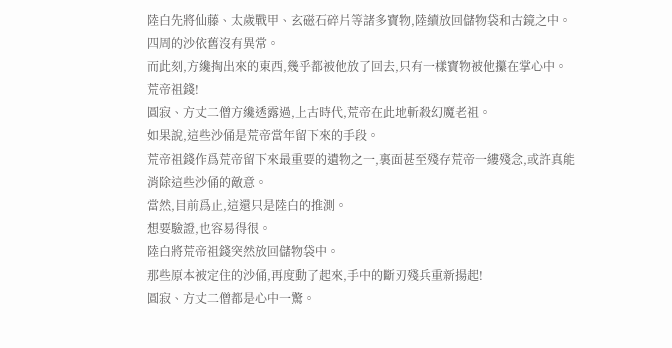陸白先將仙藤、太歲戰甲、玄磁石碎片等諸多寶物,陸續放回儲物袋和古鏡之中。
四周的沙依舊沒有異常。
而此刻,方纔掏出來的東西,幾乎都被他放了回去,只有一樣寶物被他攥在掌心中。
荒帝祖錢!
圓寂、方丈二僧方纔透露過,上古時代,荒帝在此地斬殺幻魔老祖。
如果說,這些沙俑是荒帝當年留下來的手段。
荒帝祖錢作爲荒帝留下來最重要的遺物之一,裏面甚至殘存荒帝一縷殘念,或許真能消除這些沙俑的敵意。
當然,目前爲止,這還只是陸白的推測。
想要驗證,也容易得很。
陸白將荒帝祖錢突然放回儲物袋中。
那些原本被定住的沙俑,再度動了起來,手中的斷刃殘兵重新揚起!
圓寂、方丈二僧都是心中一驚。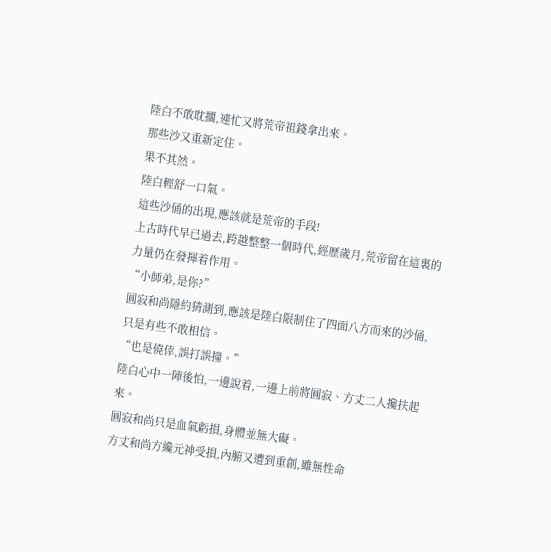陸白不敢耽擱,連忙又將荒帝祖錢拿出來。
那些沙又重新定住。
果不其然。
陸白輕舒一口氣。
這些沙俑的出現,應該就是荒帝的手段!
上古時代早已過去,跨越整整一個時代,經歷歲月,荒帝留在這裏的力量仍在發揮着作用。
“小師弟,是你?”
圓寂和尚隱約猜測到,應該是陸白限制住了四面八方而來的沙俑,只是有些不敢相信。
“也是僥倖,誤打誤撞。”
陸白心中一陣後怕,一邊說着,一邊上前將圓寂、方丈二人攙扶起來。
圓寂和尚只是血氣虧損,身體並無大礙。
方丈和尚方纔元神受損,內腑又遭到重創,雖無性命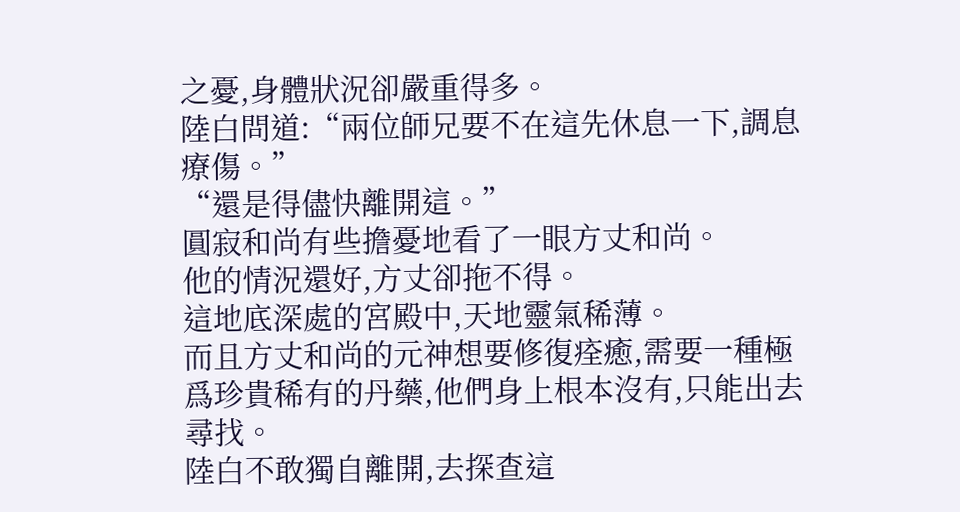之憂,身體狀況卻嚴重得多。
陸白問道:“兩位師兄要不在這先休息一下,調息療傷。”
“還是得儘快離開這。”
圓寂和尚有些擔憂地看了一眼方丈和尚。
他的情況還好,方丈卻拖不得。
這地底深處的宮殿中,天地靈氣稀薄。
而且方丈和尚的元神想要修復痊癒,需要一種極爲珍貴稀有的丹藥,他們身上根本沒有,只能出去尋找。
陸白不敢獨自離開,去探查這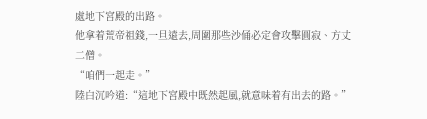處地下宮殿的出路。
他拿着荒帝祖錢,一旦遠去,周圍那些沙俑必定會攻擊圓寂、方丈二僧。
“咱們一起走。”
陸白沉吟道:“這地下宮殿中既然起風,就意味着有出去的路。”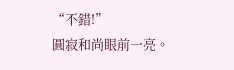“不錯!”
圓寂和尚眼前一亮。